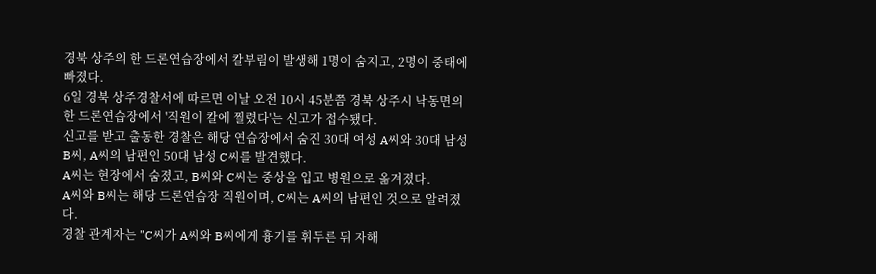경북 상주의 한 드론연습장에서 칼부림이 발생해 1명이 숨지고, 2명이 중태에 빠졌다.
6일 경북 상주경찰서에 따르면 이날 오전 10시 45분쯤 경북 상주시 낙동면의 한 드론연습장에서 '직원이 칼에 찔렸다'는 신고가 접수됐다.
신고를 받고 출동한 경찰은 해당 연습장에서 숨진 30대 여성 A씨와 30대 남성 B씨, A씨의 남편인 50대 남성 C씨를 발견했다.
A씨는 현장에서 숨졌고, B씨와 C씨는 중상을 입고 병원으로 옮겨졌다.
A씨와 B씨는 해당 드론연습장 직원이며, C씨는 A씨의 남편인 것으로 알려졌다.
경찰 관계자는 "C씨가 A씨와 B씨에게 흉기를 휘두른 뒤 자해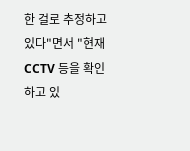한 걸로 추정하고 있다"면서 "현재 CCTV 등을 확인하고 있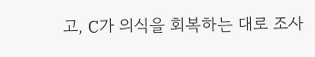고, C가 의식을 회복하는 대로 조사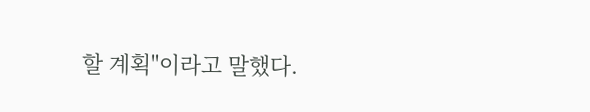할 계획"이라고 말했다.